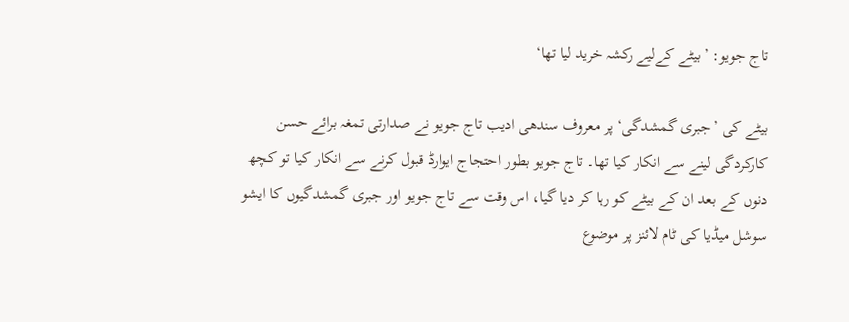تاج جویو: ’بیٹے کےلیے رکشہ خرید لیا تھا‘

بیٹے کی ’جبری گمشدگی‘ پر معروف سندھی ادیب تاج جویو نے صدارتی تمغہ برائے حسن کارکردگی لینے سے انکار کیا تھا۔ تاج جویو بطور احتجاج ایوارڈ قبول کرنے سے انکار کیا تو کچھ دنوں کے بعد ان کے بیٹے کو رہا کر دیا گیا، اس وقت سے تاج جویو اور جبری گمشدگیوں کا ایشو سوشل میڈیا کی ٹام لائنز پر موضوع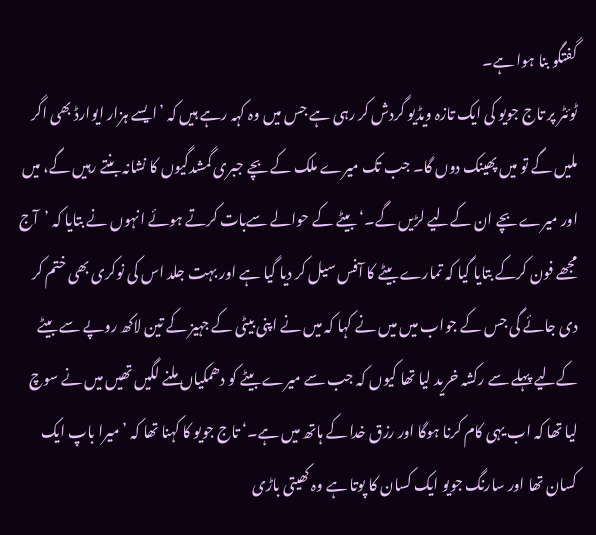گفتگو بنا ہوا ہے۔
ٹوئٹر پر تاج جویو کی ایک تازہ ویڈیو گردش کر رہی ہے جس میں وہ کہہ رہے ہیں کہ ’ایسے ہزار ایوارڈ بھی اگر ملیں گے تو میں پھینک دوں گا۔ جب تک میرے ملک کے بچے جبری گمشدگیوں کا نشانہ بنتے رہیں گے، میں اور میرے بچے ان کےلیے لڑیں گے۔‘ بیٹے کے حوالے سےبات کرتے ہوئے انہوں نے بتایا کہ ’آج مجھے فون کرکے بتایا گیا کہ تمارے بیٹے کا آفس سیل کر دیا گیا ہے اور بہت جلد اس کی نوکری بھی ختم کر دی جائے گی جس کے جواب میں میں نے کہا کہ میں نے اپنی بیٹی کے جہیز کے تین لاکھ روپے سے بیٹے کےلیے پہلے سے رکشہ خرید لیا تھا کیوں کہ جب سے میرے بیٹے کو دھمکیاں ملنے لگیں تھیں میں نے سوچ لیا تھا کہ اب یہی کام کرنا ہوگا اور رزق خدا کے ہاتھ میں ہے۔‘ تاج جویو کا کہنا تھا کہ ’میرا باپ ایک کسان تھا اور سارنگ جویو ایک کسان کا پوتا ہے وہ کھیتی باڑی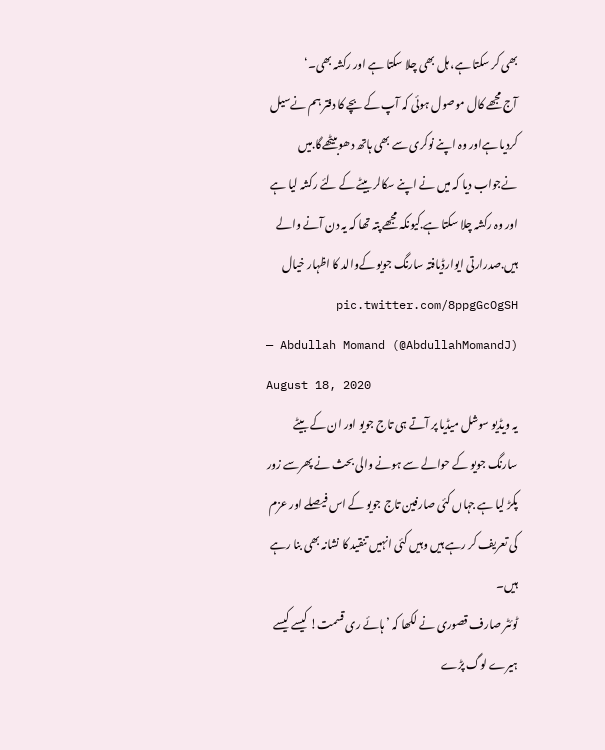بھی کر سکتا ہے، ہل بھی چلا سکتا ہے اور رکشہ بھی۔‘
آج مجھے کال موصول ہوئی کہ آپ کے بچے کا دفتر ہم نےسیل کردیا ہےاور وہ اپنے نوکری سے بھی ہاتھ دھوبیٹھےگا.میں نےجواب دیا کہ میں نے اپنے سکالر بیٹے کے لئے رکشہ لیا ہے اور وہ رکشہ چلا سکتا ہے.کیونکہ مجھے پتہ تھا کہ یہ دن آنے والے ہیں.صدرارتی ایوارڈیافتہ سارنگ جویو کےوالد کا اظہار خیال pic.twitter.com/8ppgGcOgSH
— Abdullah Momand (@AbdullahMomandJ) August 18, 2020
یہ ویڈیو سوشل میڈیا پر آتے ہی تاج جویو اور ان کے بیٹے سارنگ جویو کے حوالے سے ہونے والی بحث نے پھرسے زور پکڑ لیا ہے جہاں کئی صارفین تاج جویو کے اس فیصلے اور عزم کی تعریف کر رہے ہیں وہیں کئی انہیں تنقید کا نشانہ بھی بنا رہے ہیں۔
ٹوئٹر صارف قصوری نے لکھا کہ ’ہائے ری قسمت! کیسے کیسے ہیرے لوگ پڑے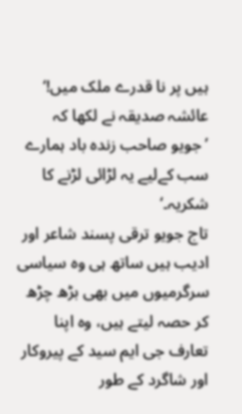ہیں پر نا قدرے ملک میں!‘
عائشہ صدیقہ نے لکھا کہ ’جویو صاحب زندہ باد ہمارے سب کےلیے یہ لڑائی لڑنے کا شکریہ۔‘
تاج جویو ترقی پسند شاعر اور ادیب ہیں ساتھ ہی وہ سیاسی سرگرمیوں میں بھی بڑھ چڑھ کر حصہ لیتے ہیں، وہ اپنا تعارف جی ایم سید کے پیروکار اور شاگرد کے طور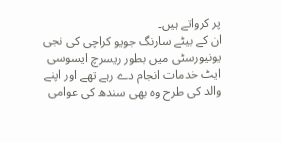پر کرواتے ہیں۔
ان کے بیٹے سارنگ جویو کراچی کی نجی یونیورسٹی میں بطور ریسرچ ایسوسی ایٹ خدمات انجام دے رہے تھے اور اپنے والد کی طرح وہ بھی سندھ کی عوامی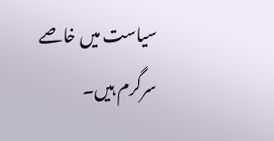سیاست میں خاصے سرگرم ہیں۔